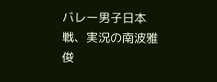バレー男子日本戦、実況の南波雅俊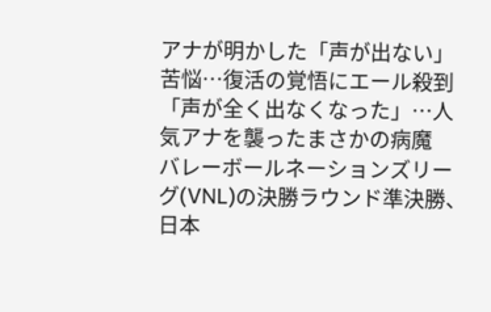アナが明かした「声が出ない」苦悩…復活の覚悟にエール殺到
「声が全く出なくなった」…人気アナを襲ったまさかの病魔
バレーボールネーションズリーグ(VNL)の決勝ラウンド準決勝、日本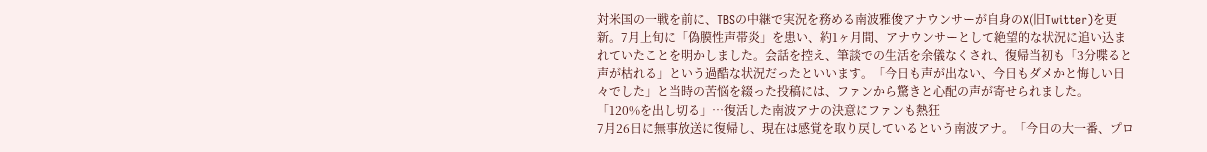対米国の一戦を前に、TBSの中継で実況を務める南波雅俊アナウンサーが自身のX(旧Twitter)を更新。7月上旬に「偽膜性声帯炎」を患い、約1ヶ月間、アナウンサーとして絶望的な状況に追い込まれていたことを明かしました。会話を控え、筆談での生活を余儀なくされ、復帰当初も「3分喋ると声が枯れる」という過酷な状況だったといいます。「今日も声が出ない、今日もダメかと悔しい日々でした」と当時の苦悩を綴った投稿には、ファンから驚きと心配の声が寄せられました。
「120%を出し切る」…復活した南波アナの決意にファンも熱狂
7月26日に無事放送に復帰し、現在は感覚を取り戻しているという南波アナ。「今日の大一番、プロ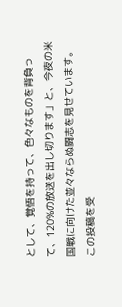として、覚悟を持って、色々なものを背負って、120%の放送を出し切ります」と、今夜の米国戦に向けた並々ならぬ闘志を見せています。この投稿を受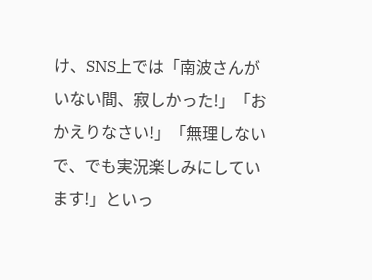け、SNS上では「南波さんがいない間、寂しかった!」「おかえりなさい!」「無理しないで、でも実況楽しみにしています!」といっ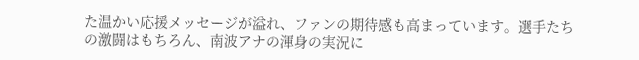た温かい応援メッセージが溢れ、ファンの期待感も高まっています。選手たちの激闘はもちろん、南波アナの渾身の実況に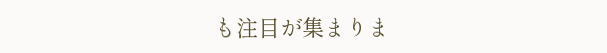も注目が集まりま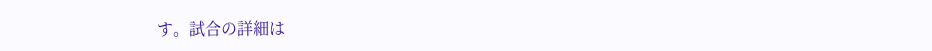す。試合の詳細は